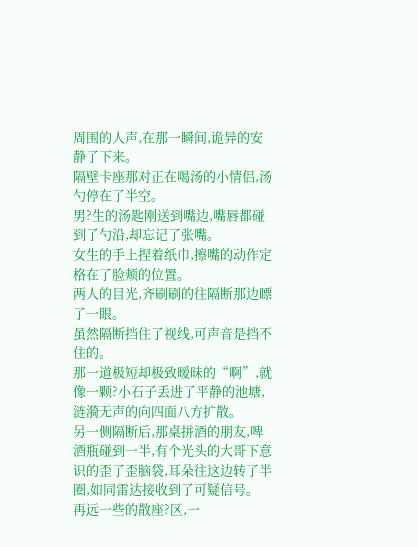周围的人声,在那一瞬间,诡异的安静了下来。
隔壁卡座那对正在喝汤的小情侣,汤勺停在了半空。
男?生的汤匙刚送到嘴边,嘴唇都碰到了勺沿,却忘记了张嘴。
女生的手上捏着纸巾,擦嘴的动作定格在了脸颊的位置。
两人的目光,齐刷刷的往隔断那边瞟了一眼。
虽然隔断挡住了视线,可声音是挡不住的。
那一道极短却极致暧昧的“啊”,就像一颗?小石子丢进了平静的池塘,涟漪无声的向四面八方扩散。
另一侧隔断后,那桌拼酒的朋友,啤酒瓶碰到一半,有个光头的大哥下意识的歪了歪脑袋,耳朵往这边转了半圈,如同雷达接收到了可疑信号。
再远一些的散座?区,一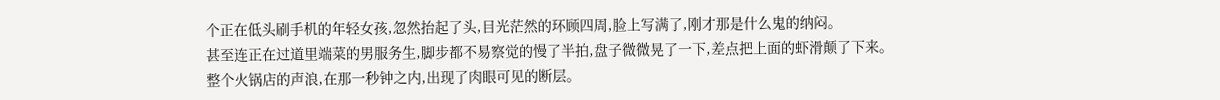个正在低头刷手机的年轻女孩,忽然抬起了头,目光茫然的环顾四周,脸上写满了,刚才那是什么鬼的纳闷。
甚至连正在过道里端菜的男服务生,脚步都不易察觉的慢了半拍,盘子微微晃了一下,差点把上面的虾滑颠了下来。
整个火锅店的声浪,在那一秒钟之内,出现了肉眼可见的断层。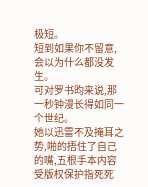极短。
短到如果你不留意,会以为什么都没发生。
可对罗书昀来说,那一秒钟漫长得如同一个世纪。
她以迅雷不及掩耳之势,啪的捂住了自己的嘴,五根手本内容受版权保护指死死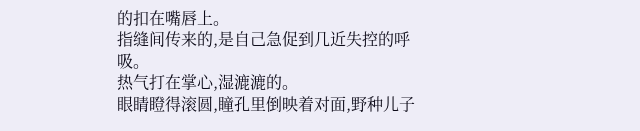的扣在嘴唇上。
指缝间传来的,是自己急促到几近失控的呼吸。
热气打在掌心,湿漉漉的。
眼睛瞪得滚圆,瞳孔里倒映着对面,野种儿子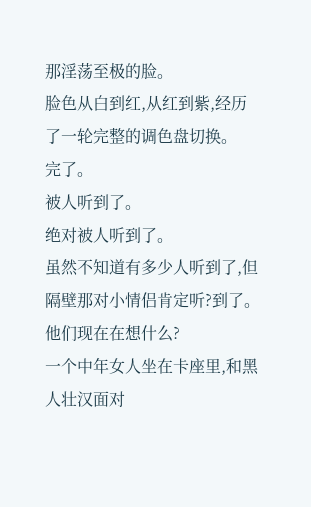那淫荡至极的脸。
脸色从白到红,从红到紫,经历了一轮完整的调色盘切换。
完了。
被人听到了。
绝对被人听到了。
虽然不知道有多少人听到了,但隔壁那对小情侣肯定听?到了。
他们现在在想什么?
一个中年女人坐在卡座里,和黑人壮汉面对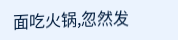面吃火锅,忽然发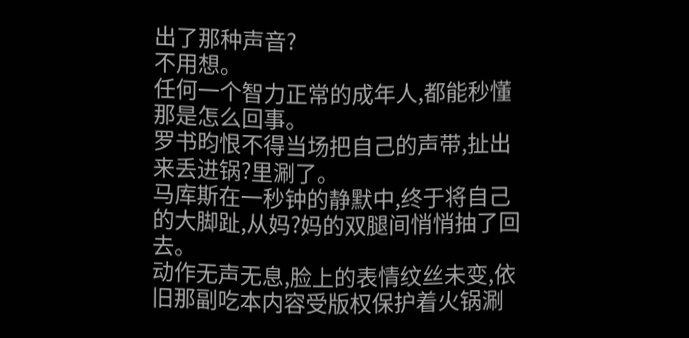出了那种声音?
不用想。
任何一个智力正常的成年人,都能秒懂那是怎么回事。
罗书昀恨不得当场把自己的声带,扯出来丢进锅?里涮了。
马库斯在一秒钟的静默中,终于将自己的大脚趾,从妈?妈的双腿间悄悄抽了回去。
动作无声无息,脸上的表情纹丝未变,依旧那副吃本内容受版权保护着火锅涮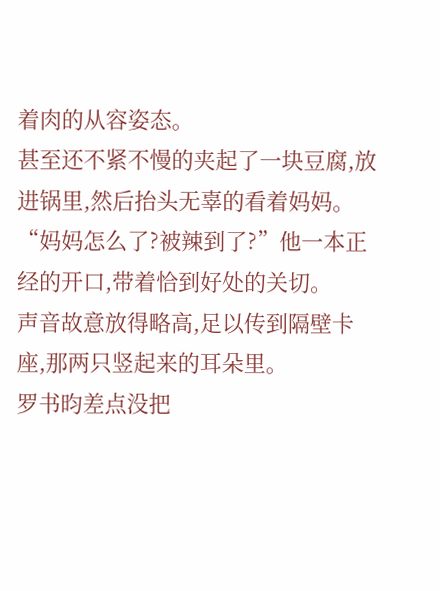着肉的从容姿态。
甚至还不紧不慢的夹起了一块豆腐,放进锅里,然后抬头无辜的看着妈妈。
“妈妈怎么了?被辣到了?”他一本正经的开口,带着恰到好处的关切。
声音故意放得略高,足以传到隔壁卡座,那两只竖起来的耳朵里。
罗书昀差点没把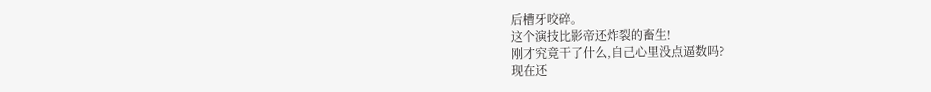后槽牙咬碎。
这个演技比影帝还炸裂的畜生!
刚才究竟干了什么,自己心里没点逼数吗?
现在还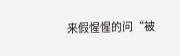来假惺惺的问“被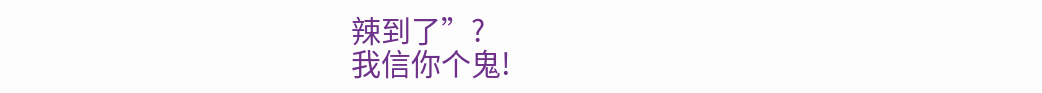辣到了”?
我信你个鬼!